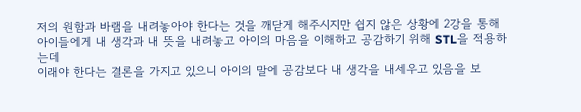저의 원함과 바램을 내려놓아야 한다는 것을 깨닫게 해주시지만 쉽지 않은 상황에 2강을 통해
아이들에게 내 생각과 내 뜻을 내려놓고 아이의 마음을 이해하고 공감하기 위해 STL을 적용하는데
이래야 한다는 결론을 가지고 있으니 아이의 말에 공감보다 내 생각을 내세우고 있음을 보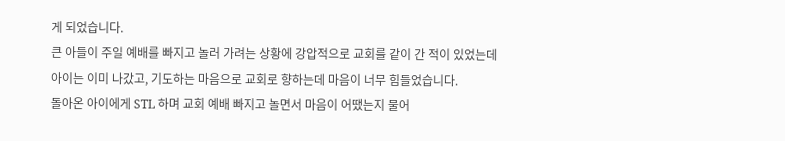게 되었습니다.
큰 아들이 주일 예배를 빠지고 놀러 가려는 상황에 강압적으로 교회를 같이 간 적이 있었는데
아이는 이미 나갔고, 기도하는 마음으로 교회로 향하는데 마음이 너무 힘들었습니다.
돌아온 아이에게 STL 하며 교회 예배 빠지고 놀면서 마음이 어땠는지 물어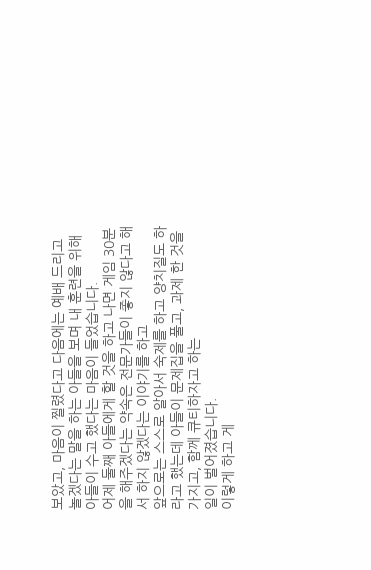보았고, 마음이 찔렸다고 다음에는 예배 드리고
놀겠다는 말을 하는 아들을 보며 내 훈련을 위해 아들이 수고 했다는 마음이 들었습니다.
어제 둘째 아들에게 할 것을 하고 나면 게임 30분을 해주겠다는 약속은 전문가들이 좋지 않다고 해서 하지 않겠다는 이야기를 하고
앞으로는 스스로 알아서 숙제를 하고 양치질도 하라고 했는데 아들이 문제집을 풀고, 과제 한 것을 가지고, 함께 큐티하자고 하는
일이 벌어졌습니다.
이렇게 하고 게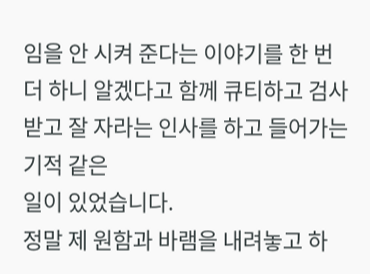임을 안 시켜 준다는 이야기를 한 번 더 하니 알겠다고 함께 큐티하고 검사받고 잘 자라는 인사를 하고 들어가는 기적 같은
일이 있었습니다.
정말 제 원함과 바램을 내려놓고 하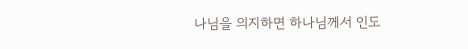나님을 의지하면 하나님께서 인도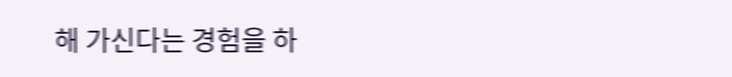해 가신다는 경험을 하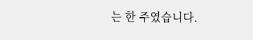는 한 주였습니다.